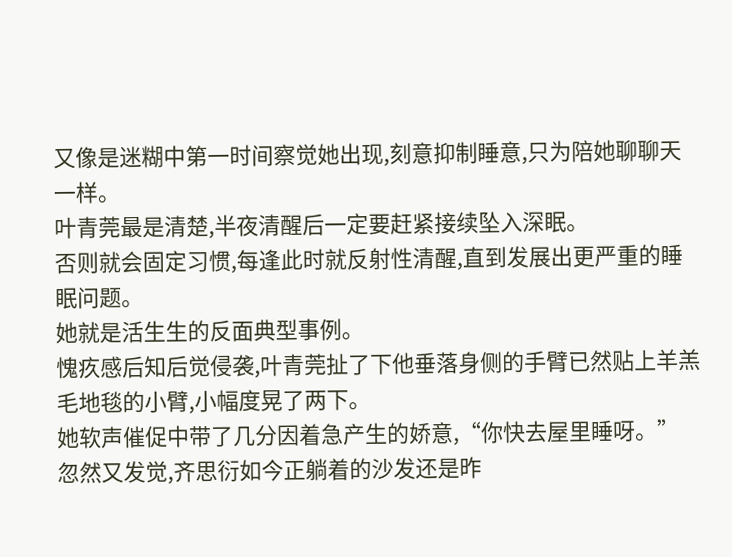又像是迷糊中第一时间察觉她出现,刻意抑制睡意,只为陪她聊聊天一样。
叶青莞最是清楚,半夜清醒后一定要赶紧接续坠入深眠。
否则就会固定习惯,每逢此时就反射性清醒,直到发展出更严重的睡眠问题。
她就是活生生的反面典型事例。
愧疚感后知后觉侵袭,叶青莞扯了下他垂落身侧的手臂已然贴上羊羔毛地毯的小臂,小幅度晃了两下。
她软声催促中带了几分因着急产生的娇意,“你快去屋里睡呀。”
忽然又发觉,齐思衍如今正躺着的沙发还是昨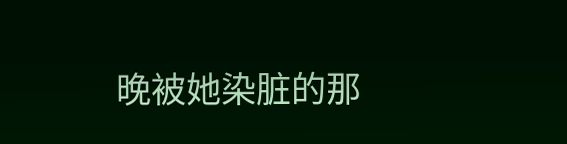晚被她染脏的那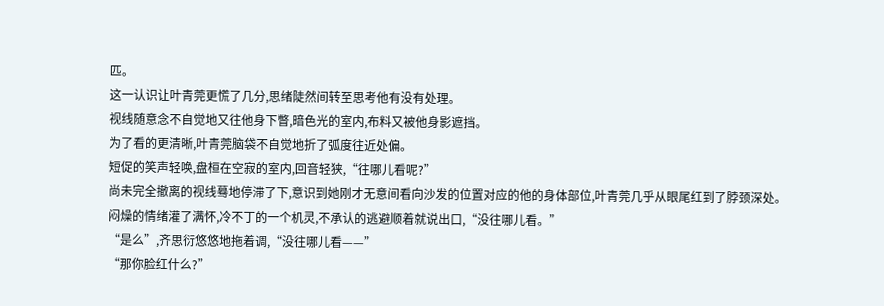匹。
这一认识让叶青莞更慌了几分,思绪陡然间转至思考他有没有处理。
视线随意念不自觉地又往他身下瞥,暗色光的室内,布料又被他身影遮挡。
为了看的更清晰,叶青莞脑袋不自觉地折了弧度往近处偏。
短促的笑声轻唤,盘桓在空寂的室内,回音轻狭,“往哪儿看呢?”
尚未完全撤离的视线蓦地停滞了下,意识到她刚才无意间看向沙发的位置对应的他的身体部位,叶青莞几乎从眼尾红到了脖颈深处。
闷燥的情绪灌了满怀,冷不丁的一个机灵,不承认的逃避顺着就说出口,“没往哪儿看。”
“是么”,齐思衍悠悠地拖着调,“没往哪儿看——”
“那你脸红什么?”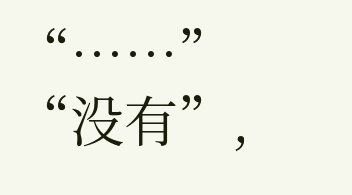“……”
“没有”,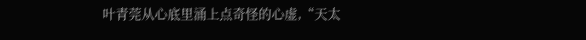叶青莞从心底里涌上点奇怪的心虚,“天太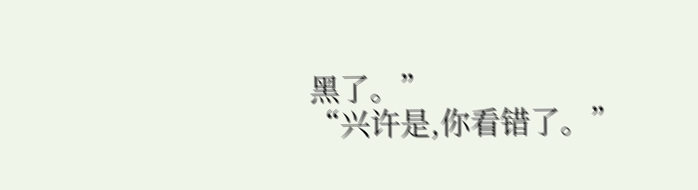黑了。”
“兴许是,你看错了。”